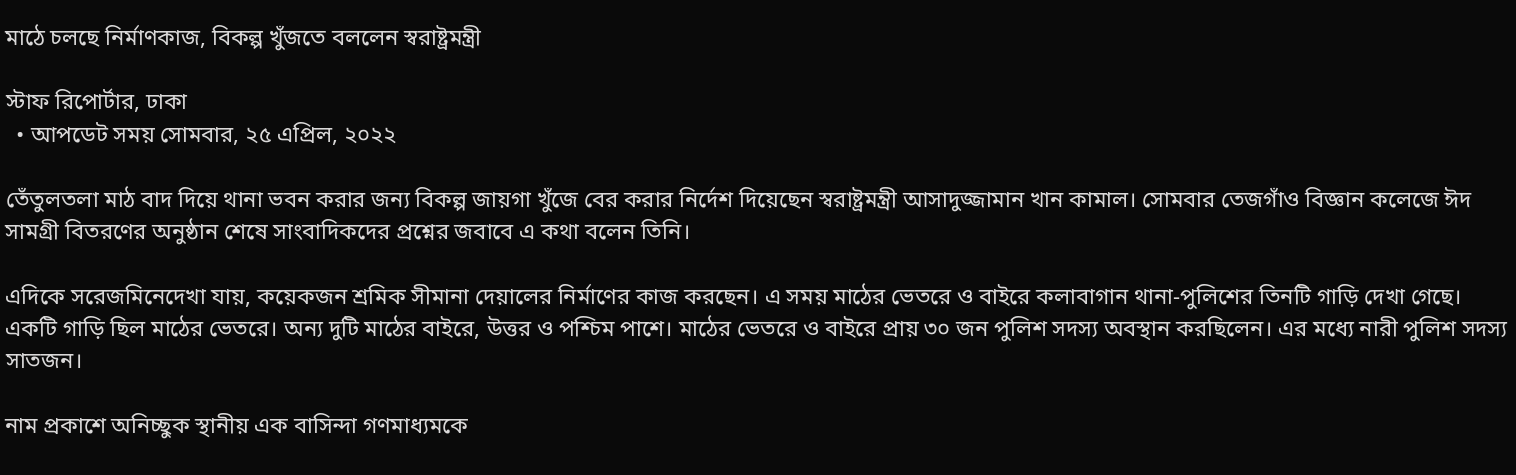মাঠে চলছে নির্মাণকাজ, বিকল্প খুঁজতে বললেন স্বরাষ্ট্রমন্ত্রী

স্টাফ রিপোর্টার, ঢাকা
  • আপডেট সময় সোমবার, ২৫ এপ্রিল, ২০২২

তেঁতুলতলা মাঠ বাদ দিয়ে থানা ভবন করার জন্য বিকল্প জায়গা খুঁজে বের করার নির্দেশ দিয়েছেন স্বরাষ্ট্রমন্ত্রী আসাদুজ্জামান খান কামাল। সোমবার তেজগাঁও বিজ্ঞান কলেজে ঈদ সামগ্রী বিতরণের অনুষ্ঠান শেষে সাংবাদিকদের প্রশ্নের জবাবে এ কথা বলেন তিনি।

এদিকে সরেজমিনেদেখা যায়, কয়েকজন শ্রমিক সীমানা দেয়ালের নির্মাণের কাজ করছেন। এ সময় মাঠের ভেতরে ও বাইরে কলাবাগান থানা-পুলিশের তিনটি গাড়ি দেখা গেছে। একটি গাড়ি ছিল মাঠের ভেতরে। অন্য দুটি মাঠের বাইরে, উত্তর ও পশ্চিম পাশে। মাঠের ভেতরে ও বাইরে প্রায় ৩০ জন পুলিশ সদস্য অবস্থান করছিলেন। এর মধ্যে নারী পুলিশ সদস্য সাতজন।

নাম প্রকাশে অনিচ্ছুক স্থানীয় এক বাসিন্দা গণমাধ্যমকে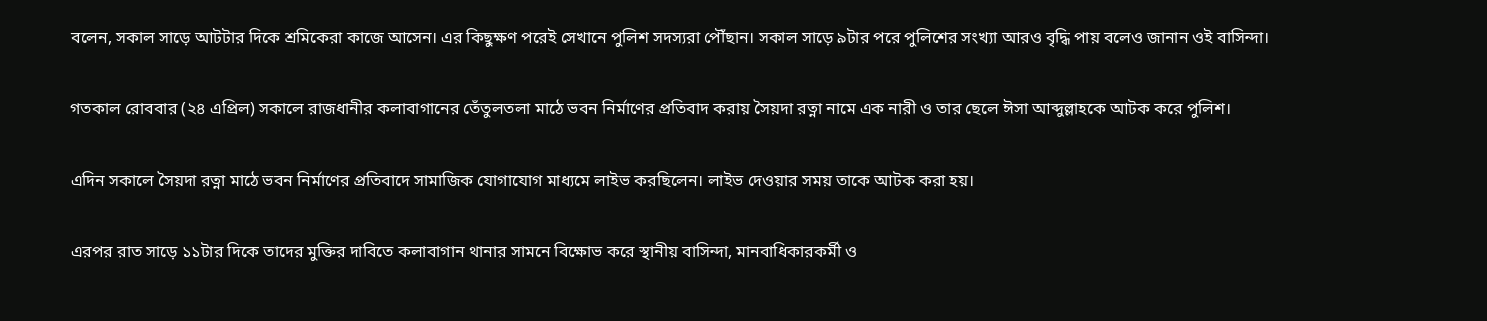বলেন, সকাল সাড়ে আটটার দিকে শ্রমিকেরা কাজে আসেন। এর কিছুক্ষণ পরেই সেখানে পুলিশ সদস্যরা পৌঁছান। সকাল সাড়ে ৯টার পরে পুলিশের সংখ্যা আরও বৃদ্ধি পায় বলেও জানান ওই বাসিন্দা।

গতকাল রোববার (২৪ এপ্রিল) সকালে রাজধানীর কলাবাগানের তেঁতুলতলা মাঠে ভবন নির্মাণের প্রতিবাদ করায় সৈয়দা রত্না নামে এক নারী ও তার ছেলে ঈসা আব্দুল্লাহকে আটক করে পুলিশ।

এদিন সকালে সৈয়দা রত্না মাঠে ভবন নির্মাণের প্রতিবাদে সামাজিক যোগাযোগ মাধ্যমে লাইভ করছিলেন। লাইভ দেওয়ার সময় তাকে আটক করা হয়।

এরপর রাত সাড়ে ১১টার দিকে তাদের মুক্তির দাবিতে কলাবাগান থানার সামনে বিক্ষোভ করে স্থানীয় বাসিন্দা, মানবাধিকারকর্মী ও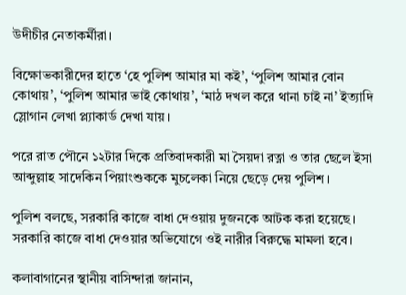উদীচীর নেতাকর্মীরা।

বিক্ষোভকারীদের হাতে ‘হে পুলিশ আমার মা কই’, ‘পুলিশ আমার বোন কোথায়’, ‘পুলিশ আমার ভাই কোথায়’, ‘মাঠ দখল করে থানা চাই না’ ইত্যাদি স্লোগান লেখা প্ল্যাকার্ড দেখা যায়।

পরে রাত পৌনে ১২টার দিকে প্রতিবাদকারী মা সৈয়দা রত্না ও তার ছেলে ইসা আব্দুল্লাহ সাদেকিন পিয়াংশুককে মুচলেকা নিয়ে ছেড়ে দেয় পুলিশ।

পুলিশ বলছে, সরকারি কাজে বাধা দেওয়ায় দুজনকে আটক করা হয়েছে। সরকারি কাজে বাধা দেওয়ার অভিযোগে ওই নারীর বিরুদ্ধে মামলা হবে।

কলাবাগানের স্থানীয় বাসিন্দারা জানান,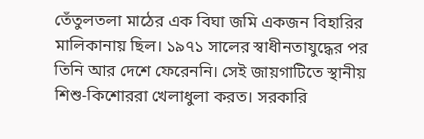তেঁতুলতলা মাঠের এক বিঘা জমি একজন বিহারির মালিকানায় ছিল। ১৯৭১ সালের স্বাধীনতাযুদ্ধের পর তিনি আর দেশে ফেরেননি। সেই জায়গাটিতে স্থানীয় শিশু-কিশোররা খেলাধুলা করত। সরকারি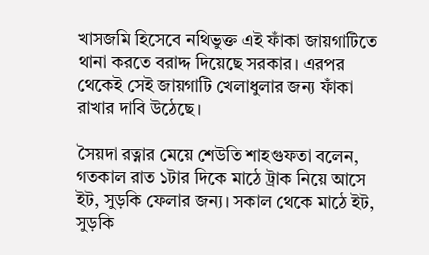খাসজমি হিসেবে নথিভুক্ত এই ফাঁকা জায়গাটিতে থানা করতে বরাদ্দ দিয়েছে সরকার। এরপর থেকেই সেই জায়গাটি খেলাধুলার জন্য ফাঁকা রাখার দাবি উঠেছে।

সৈয়দা রত্নার মেয়ে শেউতি শাহগুফতা বলেন, গতকাল রাত ১টার দিকে মাঠে ট্রাক নিয়ে আসে ইট, সুড়কি ফেলার জন্য। সকাল থেকে মাঠে ইট, সুড়কি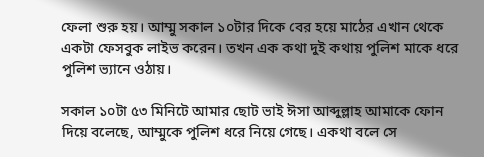ফেলা শুরু হয়। আম্মু সকাল ১০টার দিকে বের হয়ে মাঠের এখান থেকে একটা ফেসবুক লাইভ করেন। তখন এক কথা দুই কথায় পুলিশ মাকে ধরে পুলিশ ভ্যানে ওঠায়।

সকাল ১০টা ৫৩ মিনিটে আমার ছোট ভাই ঈসা আব্দুল্লাহ আমাকে ফোন দিয়ে বলেছে, আম্মুকে পুলিশ ধরে নিয়ে গেছে। একথা বলে সে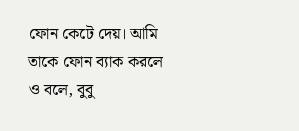ফোন কেটে দেয়। আমি তাকে ফোন ব্যাক করলে ও বলে, বুবু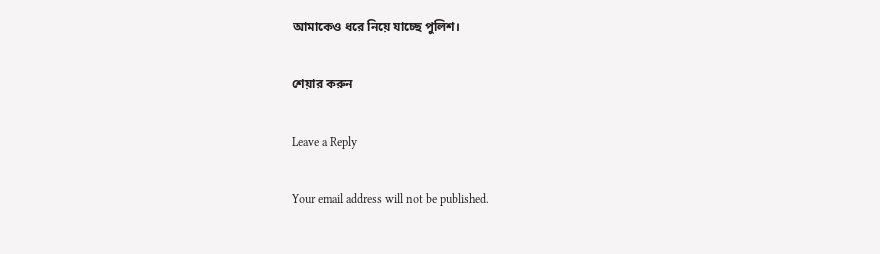আমাকেও ধরে নিয়ে যাচ্ছে পুলিশ।

শেয়ার করুন

Leave a Reply

Your email address will not be published.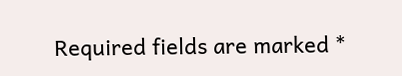Required fields are marked *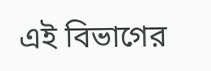এই বিভাগের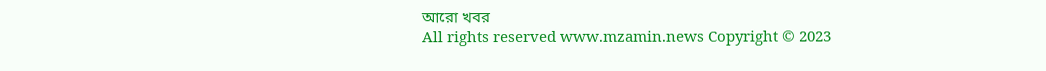আরো খবর
All rights reserved www.mzamin.news Copyright © 2023